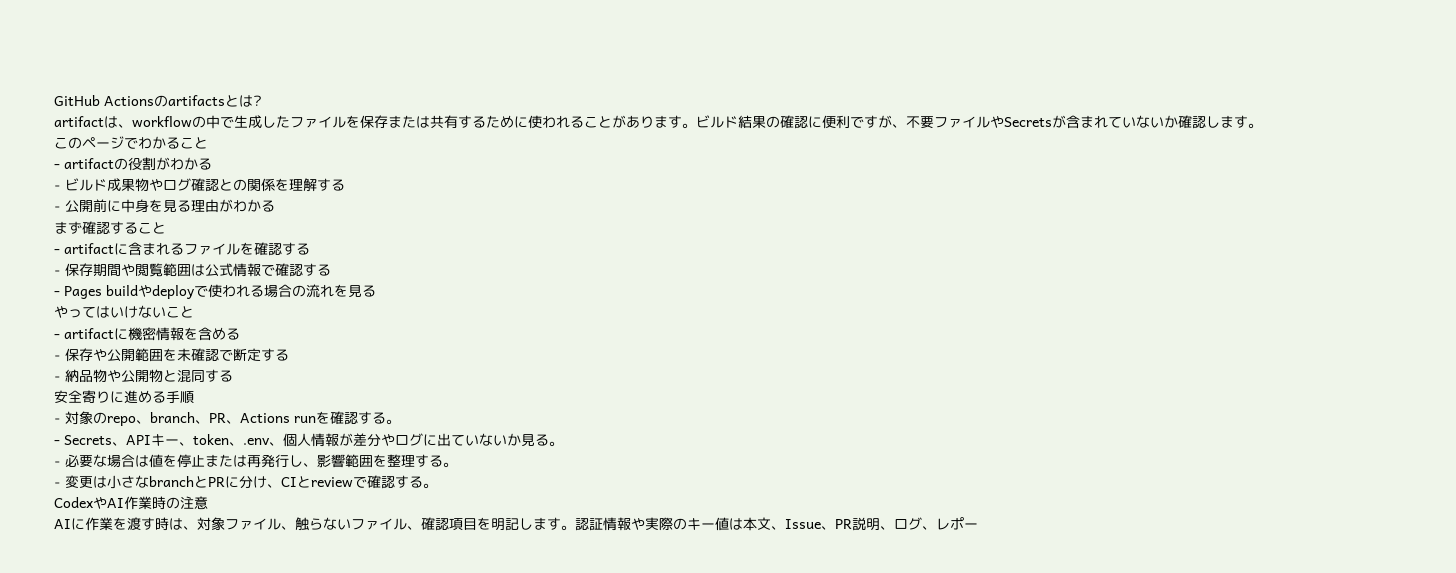GitHub Actionsのartifactsとは?
artifactは、workflowの中で生成したファイルを保存または共有するために使われることがあります。ビルド結果の確認に便利ですが、不要ファイルやSecretsが含まれていないか確認します。
このページでわかること
- artifactの役割がわかる
- ビルド成果物やログ確認との関係を理解する
- 公開前に中身を見る理由がわかる
まず確認すること
- artifactに含まれるファイルを確認する
- 保存期間や閲覧範囲は公式情報で確認する
- Pages buildやdeployで使われる場合の流れを見る
やってはいけないこと
- artifactに機密情報を含める
- 保存や公開範囲を未確認で断定する
- 納品物や公開物と混同する
安全寄りに進める手順
- 対象のrepo、branch、PR、Actions runを確認する。
- Secrets、APIキー、token、.env、個人情報が差分やログに出ていないか見る。
- 必要な場合は値を停止または再発行し、影響範囲を整理する。
- 変更は小さなbranchとPRに分け、CIとreviewで確認する。
CodexやAI作業時の注意
AIに作業を渡す時は、対象ファイル、触らないファイル、確認項目を明記します。認証情報や実際のキー値は本文、Issue、PR説明、ログ、レポー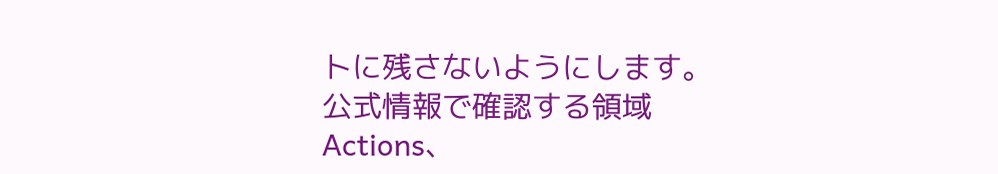トに残さないようにします。
公式情報で確認する領域
Actions、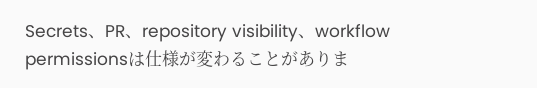Secrets、PR、repository visibility、workflow permissionsは仕様が変わることがありま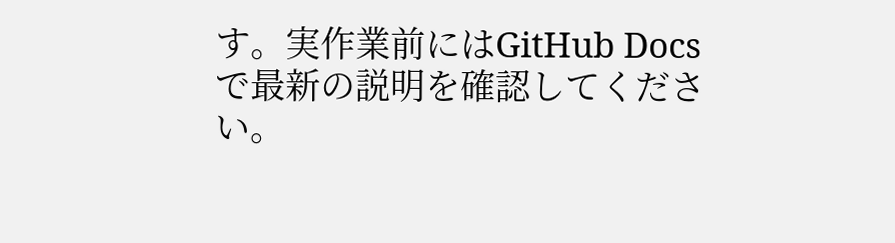す。実作業前にはGitHub Docsで最新の説明を確認してください。